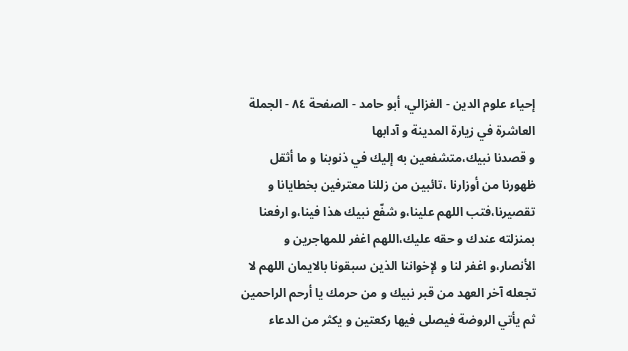إحياء علوم الدين - الغزالي، أبو حامد - الصفحة ٨٤ - الجملة العاشرة في زيارة المدينة و آدابها
و قصدنا نبيك،متشفعين به إليك في ذنوبنا و ما أثقل ظهورنا من أوزارنا ،تائبين من زللنا معترفين بخطايانا و تقصيرنا،فتب اللهم علينا،و شفّع نبيك هذا فينا،و ارفعنا بمنزلته عندك و حقه عليك،اللهم اغفر للمهاجرين و الأنصار،و اغفر لنا و لإخواننا الذين سبقونا بالايمان اللهم لا تجعله آخر العهد من قبر نبيك و من حرمك يا أرحم الراحمين ثم يأتي الروضة فيصلى فيها ركعتين و يكثر من الدعاء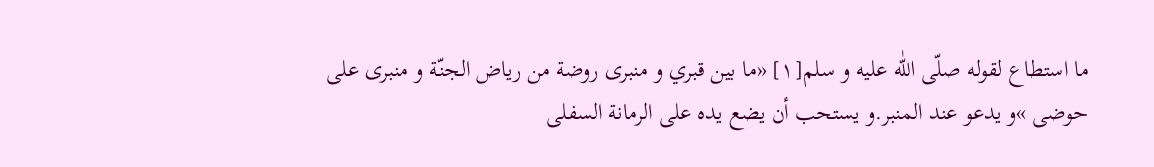ما استطاع لقوله صلّى اللّٰه عليه و سلم[١] «ما بين قبري و منبرى روضة من رياض الجنّة و منبرى على حوضى »و يدعو عند المنبر.و يستحب أن يضع يده على الرمانة السفلى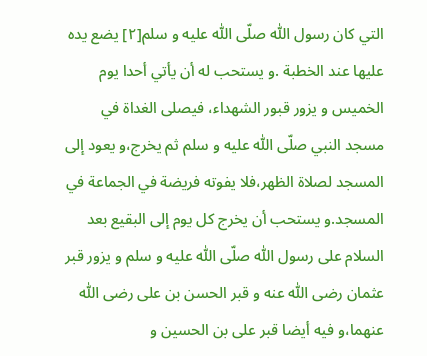التي كان رسول اللّٰه صلّى اللّٰه عليه و سلم[٢] يضع يده عليها عند الخطبة .و يستحب له أن يأتي أحدا يوم الخميس و يزور قبور الشهداء، فيصلى الغداة في مسجد النبي صلّى اللّٰه عليه و سلم ثم يخرج،و يعود إلى المسجد لصلاة الظهر،فلا يفوته فريضة في الجماعة في المسجد.و يستحب أن يخرج كل يوم إلى البقيع بعد السلام على رسول اللّٰه صلّى اللّٰه عليه و سلم و يزور قبر عثمان رضى اللّٰه عنه و قبر الحسن بن على رضى اللّٰه عنهما،و فيه أيضا قبر على بن الحسين و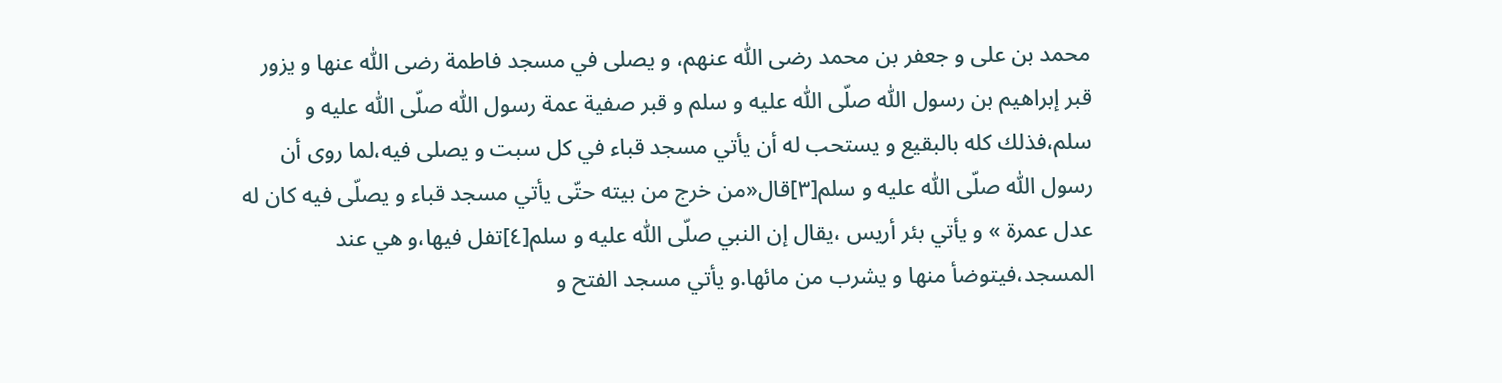محمد بن على و جعفر بن محمد رضى اللّٰه عنهم، و يصلى في مسجد فاطمة رضى اللّٰه عنها و يزور قبر إبراهيم بن رسول اللّٰه صلّى اللّٰه عليه و سلم و قبر صفية عمة رسول اللّٰه صلّى اللّٰه عليه و سلم،فذلك كله بالبقيع و يستحب له أن يأتي مسجد قباء في كل سبت و يصلى فيه،لما روى أن رسول اللّٰه صلّى اللّٰه عليه و سلم[٣]قال«من خرج من بيته حتّى يأتي مسجد قباء و يصلّى فيه كان له عدل عمرة » و يأتي بئر أريس ،يقال إن النبي صلّى اللّٰه عليه و سلم[٤]تفل فيها،و هي عند المسجد،فيتوضأ منها و يشرب من مائها.و يأتي مسجد الفتح و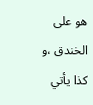هو على الخندق ،و كذا يأتي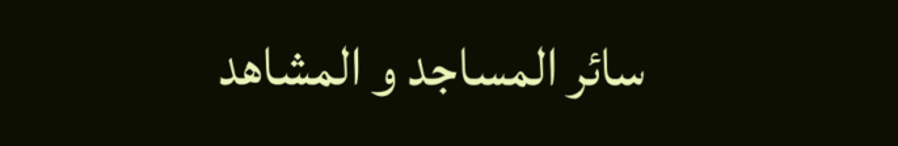سائر المساجد و المشاهد